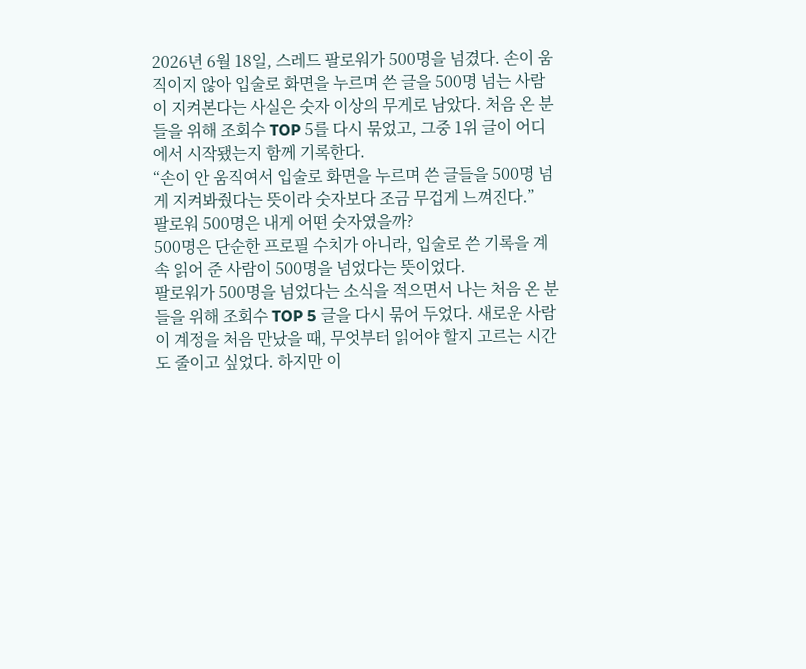2026년 6월 18일, 스레드 팔로워가 500명을 넘겼다. 손이 움직이지 않아 입술로 화면을 누르며 쓴 글을 500명 넘는 사람이 지켜본다는 사실은 숫자 이상의 무게로 남았다. 처음 온 분들을 위해 조회수 TOP 5를 다시 묶었고, 그중 1위 글이 어디에서 시작됐는지 함께 기록한다.
“손이 안 움직여서 입술로 화면을 누르며 쓴 글들을 500명 넘게 지켜봐줬다는 뜻이라 숫자보다 조금 무겁게 느껴진다.”
팔로워 500명은 내게 어떤 숫자였을까?
500명은 단순한 프로필 수치가 아니라, 입술로 쓴 기록을 계속 읽어 준 사람이 500명을 넘었다는 뜻이었다.
팔로워가 500명을 넘었다는 소식을 적으면서 나는 처음 온 분들을 위해 조회수 TOP 5 글을 다시 묶어 두었다. 새로운 사람이 계정을 처음 만났을 때, 무엇부터 읽어야 할지 고르는 시간도 줄이고 싶었다. 하지만 이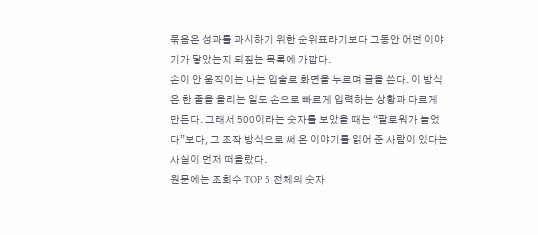묶음은 성과를 과시하기 위한 순위표라기보다 그동안 어떤 이야기가 닿았는지 되짚는 목록에 가깝다.
손이 안 움직이는 나는 입술로 화면을 누르며 글을 쓴다. 이 방식은 한 줄을 올리는 일도 손으로 빠르게 입력하는 상황과 다르게 만든다. 그래서 500이라는 숫자를 보았을 때는 “팔로워가 늘었다”보다, 그 조작 방식으로 써 온 이야기를 읽어 준 사람이 있다는 사실이 먼저 떠올랐다.
원문에는 조회수 TOP 5 전체의 숫자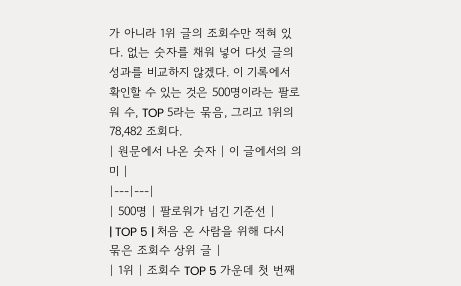가 아니라 1위 글의 조회수만 적혀 있다. 없는 숫자를 채워 넣어 다섯 글의 성과를 비교하지 않겠다. 이 기록에서 확인할 수 있는 것은 500명이라는 팔로워 수, TOP 5라는 묶음, 그리고 1위의 78,482 조회다.
| 원문에서 나온 숫자 | 이 글에서의 의미 |
|---|---|
| 500명 | 팔로워가 넘긴 기준선 |
| TOP 5 | 처음 온 사람을 위해 다시 묶은 조회수 상위 글 |
| 1위 | 조회수 TOP 5 가운데 첫 번째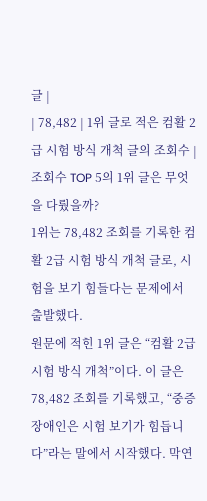글 |
| 78,482 | 1위 글로 적은 컴활 2급 시험 방식 개척 글의 조회수 |
조회수 TOP 5의 1위 글은 무엇을 다뤘을까?
1위는 78,482 조회를 기록한 컴활 2급 시험 방식 개척 글로, 시험을 보기 힘들다는 문제에서 출발했다.
원문에 적힌 1위 글은 “컴활 2급 시험 방식 개척”이다. 이 글은 78,482 조회를 기록했고, “중증장애인은 시험 보기가 힘듭니다”라는 말에서 시작했다. 막연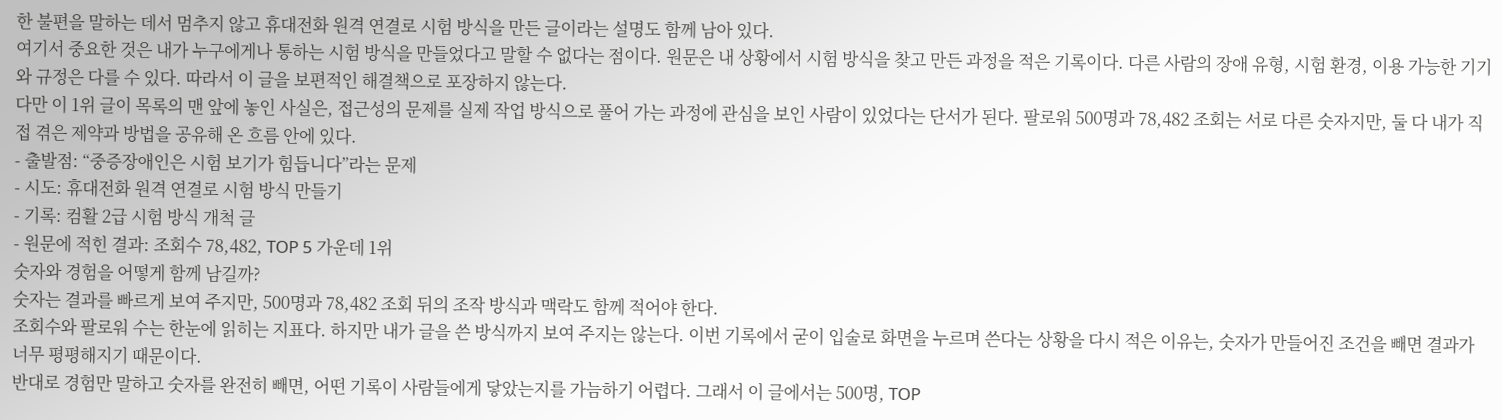한 불편을 말하는 데서 멈추지 않고 휴대전화 원격 연결로 시험 방식을 만든 글이라는 설명도 함께 남아 있다.
여기서 중요한 것은 내가 누구에게나 통하는 시험 방식을 만들었다고 말할 수 없다는 점이다. 원문은 내 상황에서 시험 방식을 찾고 만든 과정을 적은 기록이다. 다른 사람의 장애 유형, 시험 환경, 이용 가능한 기기와 규정은 다를 수 있다. 따라서 이 글을 보편적인 해결책으로 포장하지 않는다.
다만 이 1위 글이 목록의 맨 앞에 놓인 사실은, 접근성의 문제를 실제 작업 방식으로 풀어 가는 과정에 관심을 보인 사람이 있었다는 단서가 된다. 팔로워 500명과 78,482 조회는 서로 다른 숫자지만, 둘 다 내가 직접 겪은 제약과 방법을 공유해 온 흐름 안에 있다.
- 출발점: “중증장애인은 시험 보기가 힘듭니다”라는 문제
- 시도: 휴대전화 원격 연결로 시험 방식 만들기
- 기록: 컴활 2급 시험 방식 개척 글
- 원문에 적힌 결과: 조회수 78,482, TOP 5 가운데 1위
숫자와 경험을 어떻게 함께 남길까?
숫자는 결과를 빠르게 보여 주지만, 500명과 78,482 조회 뒤의 조작 방식과 맥락도 함께 적어야 한다.
조회수와 팔로워 수는 한눈에 읽히는 지표다. 하지만 내가 글을 쓴 방식까지 보여 주지는 않는다. 이번 기록에서 굳이 입술로 화면을 누르며 쓴다는 상황을 다시 적은 이유는, 숫자가 만들어진 조건을 빼면 결과가 너무 평평해지기 때문이다.
반대로 경험만 말하고 숫자를 완전히 빼면, 어떤 기록이 사람들에게 닿았는지를 가늠하기 어렵다. 그래서 이 글에서는 500명, TOP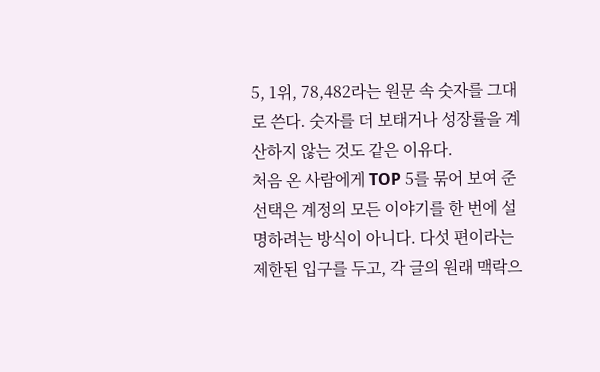5, 1위, 78,482라는 원문 속 숫자를 그대로 쓴다. 숫자를 더 보태거나 성장률을 계산하지 않는 것도 같은 이유다.
처음 온 사람에게 TOP 5를 묶어 보여 준 선택은 계정의 모든 이야기를 한 번에 설명하려는 방식이 아니다. 다섯 편이라는 제한된 입구를 두고, 각 글의 원래 맥락으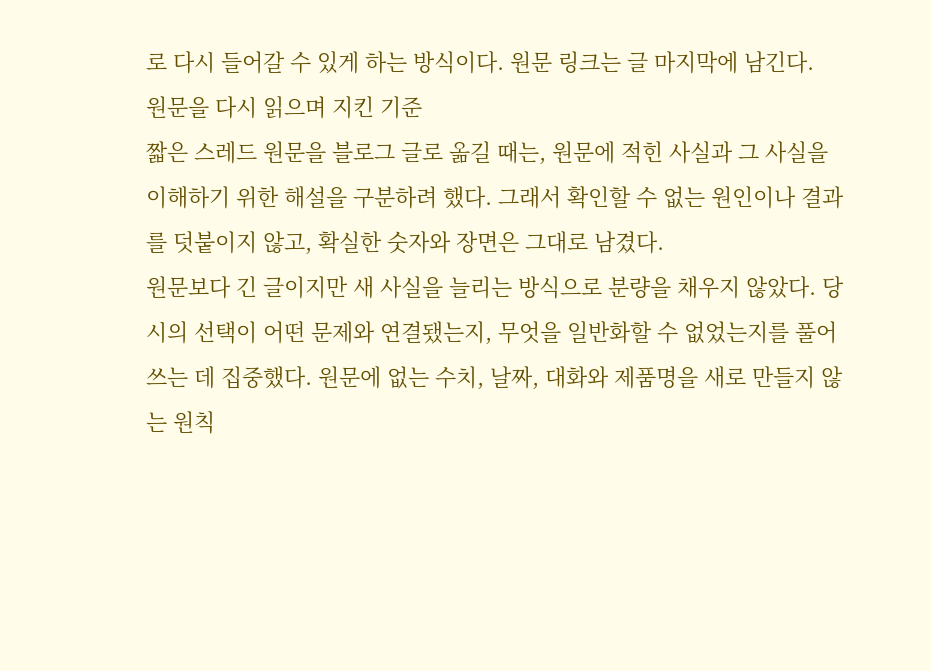로 다시 들어갈 수 있게 하는 방식이다. 원문 링크는 글 마지막에 남긴다.
원문을 다시 읽으며 지킨 기준
짧은 스레드 원문을 블로그 글로 옮길 때는, 원문에 적힌 사실과 그 사실을 이해하기 위한 해설을 구분하려 했다. 그래서 확인할 수 없는 원인이나 결과를 덧붙이지 않고, 확실한 숫자와 장면은 그대로 남겼다.
원문보다 긴 글이지만 새 사실을 늘리는 방식으로 분량을 채우지 않았다. 당시의 선택이 어떤 문제와 연결됐는지, 무엇을 일반화할 수 없었는지를 풀어 쓰는 데 집중했다. 원문에 없는 수치, 날짜, 대화와 제품명을 새로 만들지 않는 원칙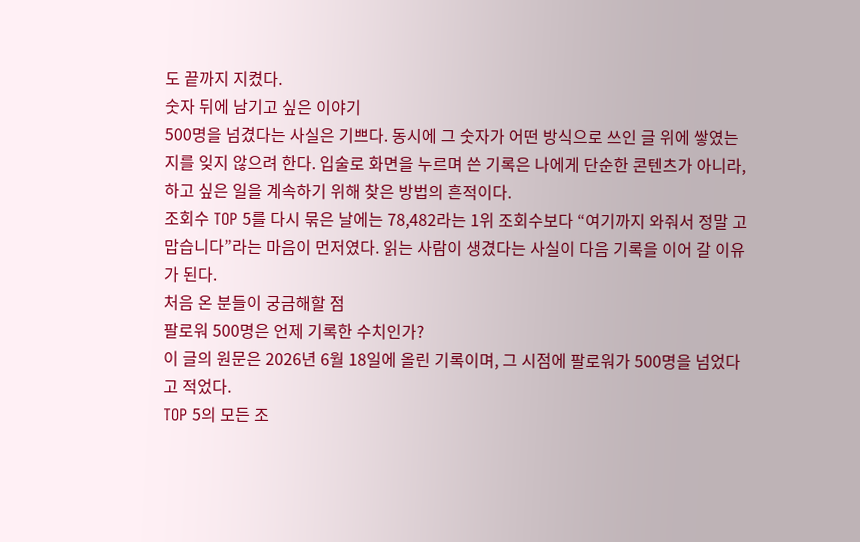도 끝까지 지켰다.
숫자 뒤에 남기고 싶은 이야기
500명을 넘겼다는 사실은 기쁘다. 동시에 그 숫자가 어떤 방식으로 쓰인 글 위에 쌓였는지를 잊지 않으려 한다. 입술로 화면을 누르며 쓴 기록은 나에게 단순한 콘텐츠가 아니라, 하고 싶은 일을 계속하기 위해 찾은 방법의 흔적이다.
조회수 TOP 5를 다시 묶은 날에는 78,482라는 1위 조회수보다 “여기까지 와줘서 정말 고맙습니다”라는 마음이 먼저였다. 읽는 사람이 생겼다는 사실이 다음 기록을 이어 갈 이유가 된다.
처음 온 분들이 궁금해할 점
팔로워 500명은 언제 기록한 수치인가?
이 글의 원문은 2026년 6월 18일에 올린 기록이며, 그 시점에 팔로워가 500명을 넘었다고 적었다.
TOP 5의 모든 조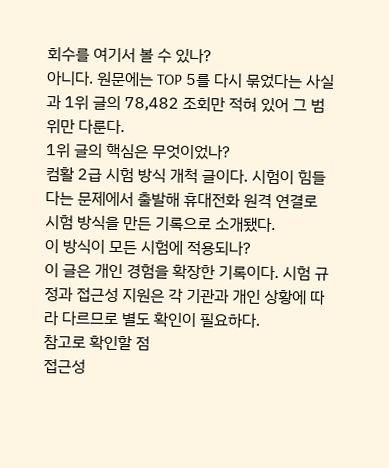회수를 여기서 볼 수 있나?
아니다. 원문에는 TOP 5를 다시 묶었다는 사실과 1위 글의 78,482 조회만 적혀 있어 그 범위만 다룬다.
1위 글의 핵심은 무엇이었나?
컴활 2급 시험 방식 개척 글이다. 시험이 힘들다는 문제에서 출발해 휴대전화 원격 연결로 시험 방식을 만든 기록으로 소개됐다.
이 방식이 모든 시험에 적용되나?
이 글은 개인 경험을 확장한 기록이다. 시험 규정과 접근성 지원은 각 기관과 개인 상황에 따라 다르므로 별도 확인이 필요하다.
참고로 확인할 점
접근성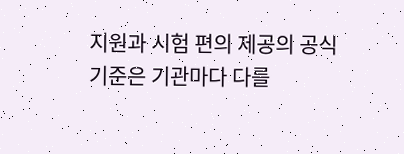지원과 시험 편의 제공의 공식 기준은 기관마다 다를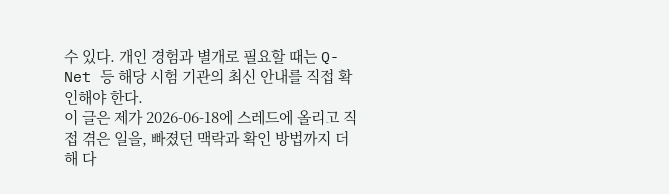수 있다. 개인 경험과 별개로 필요할 때는 Q-Net 등 해당 시험 기관의 최신 안내를 직접 확인해야 한다.
이 글은 제가 2026-06-18에 스레드에 올리고 직접 겪은 일을, 빠졌던 맥락과 확인 방법까지 더해 다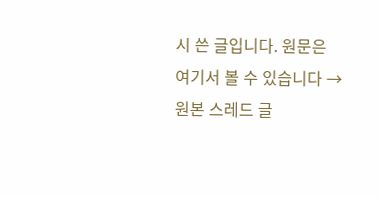시 쓴 글입니다. 원문은 여기서 볼 수 있습니다 → 원본 스레드 글